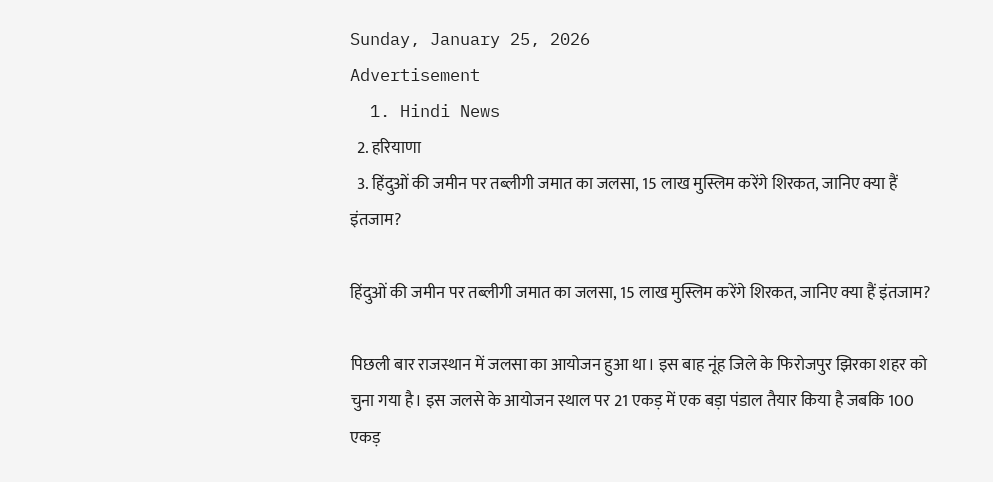Sunday, January 25, 2026
Advertisement
  1. Hindi News
  2. हरियाणा
  3. हिंदुओं की जमीन पर तब्लीगी जमात का जलसा, 15 लाख मुस्लिम करेंगे शिरकत, जानिए क्या हैं इंतजाम?

हिंदुओं की जमीन पर तब्लीगी जमात का जलसा, 15 लाख मुस्लिम करेंगे शिरकत, जानिए क्या हैं इंतजाम?

पिछली बार राजस्थान में जलसा का आयोजन हुआ था। इस बाह नूंह जिले के फिरोजपुर झिरका शहर को चुना गया है। इस जलसे के आयोजन स्थाल पर 21 एकड़ में एक बड़ा पंडाल तैयार किया है जबकि 100 एकड़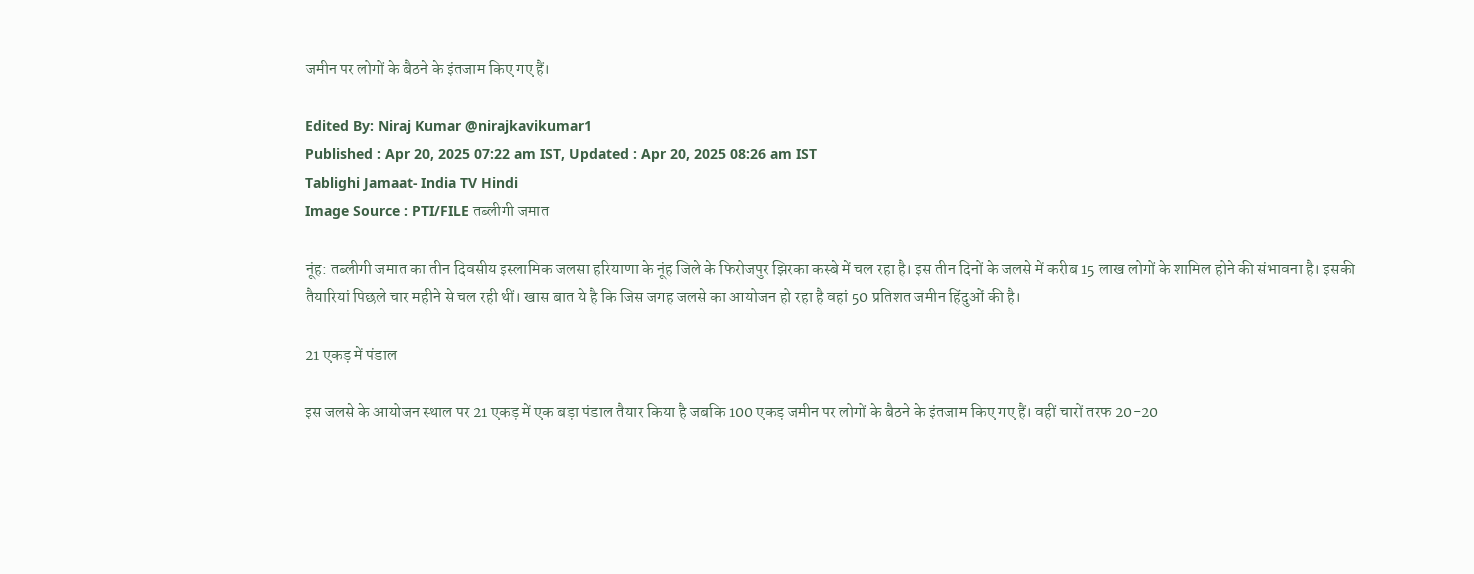जमीन पर लोगों के बैठने के इंतजाम किए गए हैं।

Edited By: Niraj Kumar @nirajkavikumar1
Published : Apr 20, 2025 07:22 am IST, Updated : Apr 20, 2025 08:26 am IST
Tablighi Jamaat- India TV Hindi
Image Source : PTI/FILE तब्लीगी जमात

नूंह: तब्लीगी जमात का तीन दिवसीय इस्लामिक जलसा हरियाणा के नूंह जिले के फिरोजपुर झिरका कस्बे में चल रहा है। इस तीन दिनों के जलसे में करीब 15 लाख लोगों के शामिल होने की संभावना है। इसकी तैयारियां पिछले चार महीने से चल रही थीं। खास बात ये है कि जिस जगह जलसे का आयोजन हो रहा है वहां 50 प्रतिशत जमीन हिंदुओं की है।

21 एकड़ में पंडाल

इस जलसे के आयोजन स्थाल पर 21 एकड़ में एक बड़ा पंडाल तैयार किया है जबकि 100 एकड़ जमीन पर लोगों के बैठने के इंतजाम किए गए हैं। वहीं चारों तरफ 20-20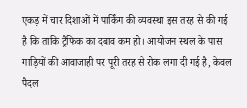एकड़ में चार दिशाओं में पार्किंग की व्यवस्था इस तरह से की गई है कि ताकि ट्रैफिक का दबाव कम हो। आयोजन स्थल के पास गाड़ियों की आवाजाही पर पूरी तरह से रोक लगा दी गई है, केवल पैदल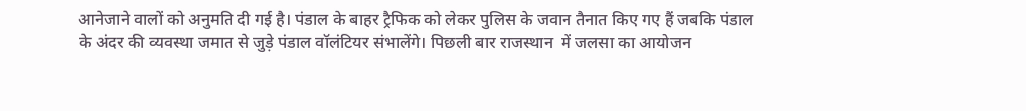आनेजाने वालों को अनुमति दी गई है। पंडाल के बाहर ट्रैफिक को लेकर पुलिस के जवान तैनात किए गए हैं जबकि पंडाल के अंदर की व्यवस्था जमात से जुड़े पंडाल वॉलंटियर संभालेंगे। पिछली बार राजस्थान  में जलसा का आयोजन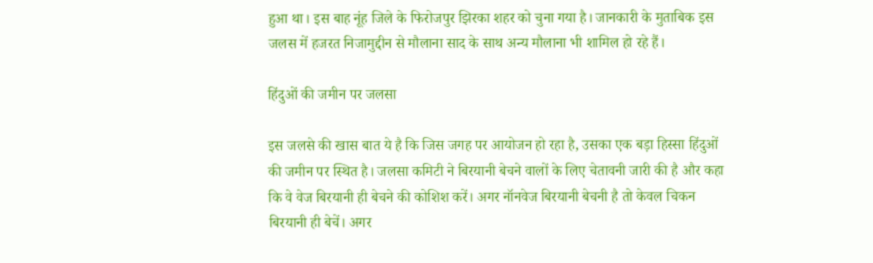हुआ था। इस बाह नूंह जिले के फिरोजपुर झिरका शहर को चुना गया है। जानकारी के मुताबिक इस जलस में हजरत निजामुद्दीन से मौलाना साद के साथ अन्य मौलाना भी शामिल हो रहे हैं।

हिंदुओं की जमीन पर जलसा

इस जलसे की खास बात ये है कि जिस जगह पर आयोजन हो रहा है, उसका एक बड़ा हिस्सा हिंदुओं की जमीन पर स्थित है। जलसा कमिटी ने बिरयानी बेचने वालों के लिए चेतावनी जारी की है और कहा कि वे वेज बिरयानी ही बेचने की कोशिश करें। अगर नॉनवेज बिरयानी बेचनी है तो केवल चिकन बिरयानी ही बेचें। अगर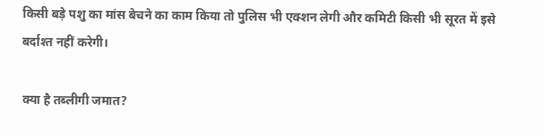किसी बड़े पशु का मांस बेचने का काम किया तो पुलिस भी एक्शन लेगी और कमिटी किसी भी सूरत में इसे बर्दाश्त नहीं करेगी।

क्या है तब्लीगी जमात?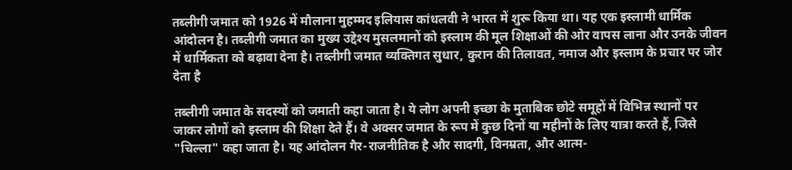तब्लीगी जमात को 1926 में मौलाना मुहम्मद इलियास कांधलवी ने भारत में शुरू किया था। यह एक इस्लामी धार्मिक आंदोलन है। तब्लीगी जमात का मुख्य उद्देश्य मुसलमानों को इस्लाम की मूल शिक्षाओं की ओर वापस लाना और उनके जीवन में धार्मिकता को बढ़ावा देना है। तब्लीगी जमात व्यक्तिगत सुधार, कुरान की तिलावत, नमाज और इस्लाम के प्रचार पर जोर देता है

तब्लीगी जमात के सदस्यों को जमाती कहा जाता है। ये लोग अपनी इच्छा के मुताबिक छोटे समूहों में विभिन्न स्थानों पर जाकर लोगों को इस्लाम की शिक्षा देते हैं। वे अक्सर जमात के रूप में कुछ दिनों या महीनों के लिए यात्रा करते हैं, जिसे "चिल्ला" कहा जाता है। यह आंदोलन गैर-राजनीतिक है और सादगी, विनम्रता, और आत्म-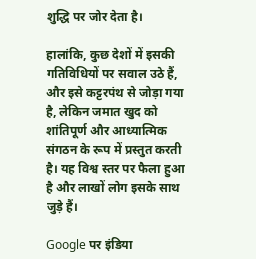शुद्धि पर जोर देता है।

हालांकि, कुछ देशों में इसकी गतिविधियों पर सवाल उठे हैं, और इसे कट्टरपंथ से जोड़ा गया है, लेकिन जमात खुद को शांतिपूर्ण और आध्यात्मिक संगठन के रूप में प्रस्तुत करती है। यह विश्व स्तर पर फैला हुआ है और लाखों लोग इसके साथ जुड़े हैं।

Google पर इंडिया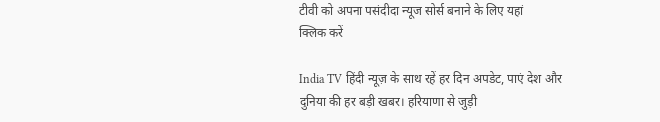टीवी को अपना पसंदीदा न्यूज सोर्स बनाने के लिए यहां
क्लिक करें

India TV हिंदी न्यूज़ के साथ रहें हर दिन अपडेट, पाएं देश और दुनिया की हर बड़ी खबर। हरियाणा से जुड़ी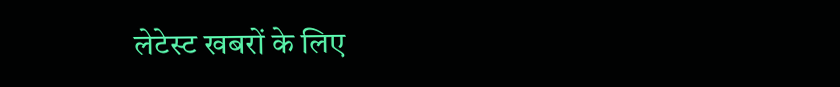लेटेस्ट खबरों के लिए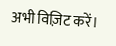अभी विज़िट करें।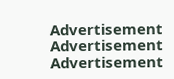Advertisement
Advertisement
Advertisement